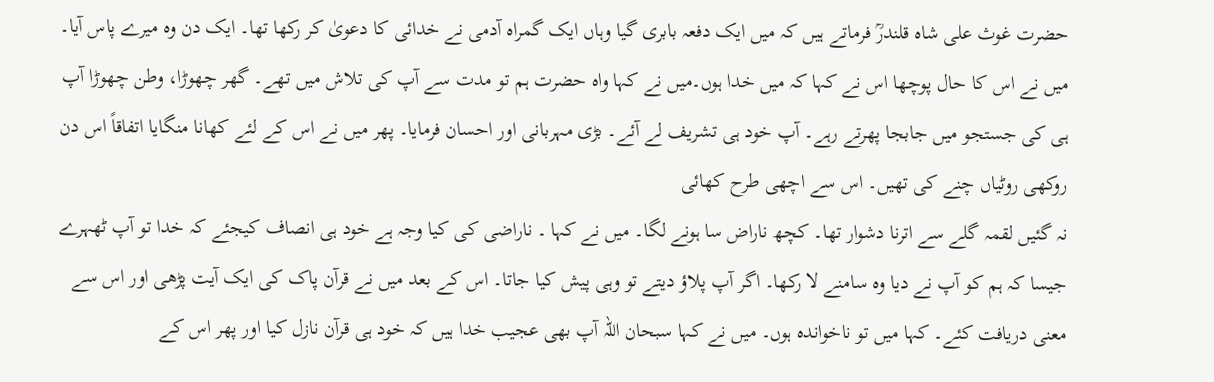حضرت غوث علی شاہ قلندرؒ فرماتے ہیں کہ میں ایک دفعہ بابری گیا وہاں ایک گمراہ آدمی نے خدائی کا دعویٰ کر رکھا تھا۔ ایک دن وہ میرے پاس آیا۔ میں نے اس کا حال پوچھا اس نے کہا کہ میں خدا ہوں۔میں نے کہا واہ حضرت ہم تو مدت سے آپ کی تلاش میں تھے۔ گھر چھوڑا، وطن چھوڑا آپ ہی کی جستجو میں جابجا پھرتے رہے۔ آپ خود ہی تشریف لے آئے۔ بڑی مہربانی اور احسان فرمایا۔ پھر میں نے اس کے لئے کھانا منگایا اتفاقاً اس دن روکھی روٹیاں چنے کی تھیں۔ اس سے اچھی طرح کھائی
نہ گئیں لقمہ گلے سے اترنا دشوار تھا۔ کچھ ناراض سا ہونے لگا۔ میں نے کہا ۔ ناراضی کی کیا وجہ ہے خود ہی انصاف کیجئے کہ خدا تو آپ ٹھہرے جیسا کہ ہم کو آپ نے دیا وہ سامنے لا رکھا۔ اگر آپ پلاؤ دیتے تو وہی پیش کیا جاتا۔ اس کے بعد میں نے قرآن پاک کی ایک آیت پڑھی اور اس سے معنی دریافت کئے۔ کہا میں تو ناخواندہ ہوں۔ میں نے کہا سبحان اللہ آپ بھی عجیب خدا ہیں کہ خود ہی قرآن نازل کیا اور پھر اس کے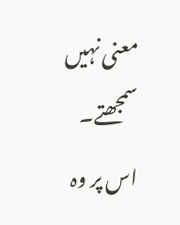معنی نہیں سمجھتے۔ اس پر وہ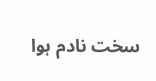سخت نادم ہوا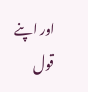اور اپنے قول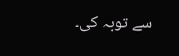سے توبہ کی۔